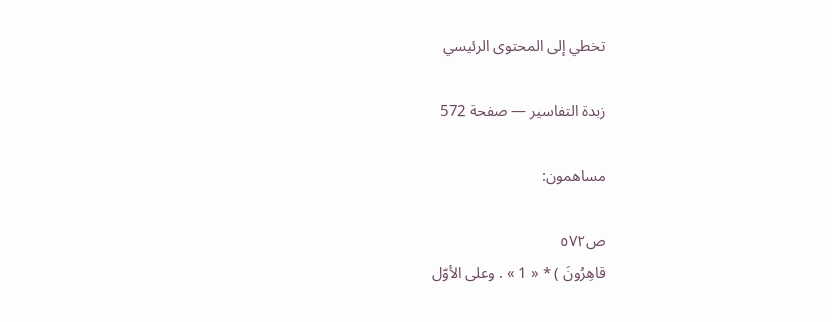تخطي إلى المحتوى الرئيسي

زبدة التفاسير — صفحة 572

مساهمون:

ص٥٧٢
قاهِرُونَ ) * « 1 » . وعلى الأوّل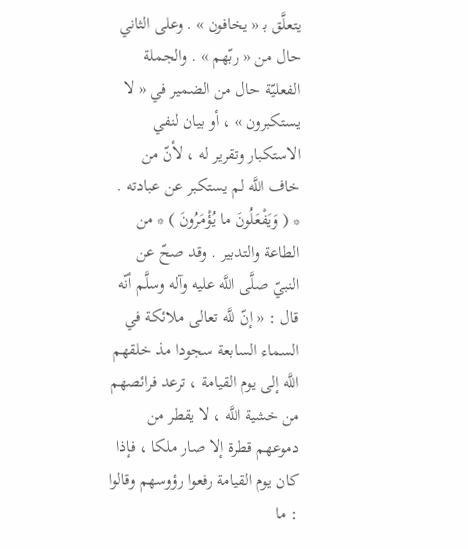يتعلَّق ب‍ « يخافون » . وعلى الثاني حال من « ربّهم » . والجملة الفعليّة حال من الضمير في « لا يستكبرون » ، أو بيان لنفي الاستكبار وتقرير له ، لأنّ من خاف اللَّه لم يستكبر عن عبادته . * ( وَيَفْعَلُونَ ما يُؤْمَرُونَ ) * من الطاعة والتدبير . وقد صحّ عن النبيّ صلَّى اللَّه عليه وآله وسلَّم أنّه قال : « إنّ للَّه تعالى ملائكة في السماء السابعة سجودا مذ خلقهم اللَّه إلى يوم القيامة ، ترعد فرائصهم من خشية اللَّه ، لا يقطر من دموعهم قطرة إلا صار ملكا ، فإذا كان يوم القيامة رفعوا رؤوسهم وقالوا : ما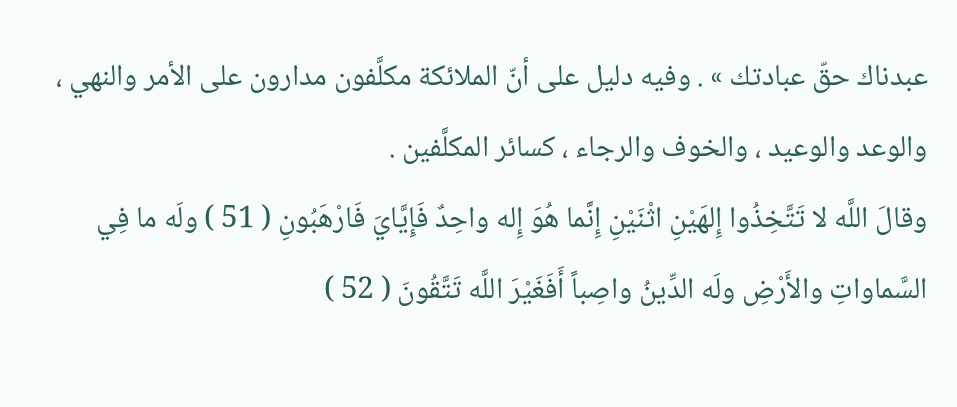عبدناك حقّ عبادتك » . وفيه دليل على أنّ الملائكة مكلَّفون مدارون على الأمر والنهي ، والوعد والوعيد ، والخوف والرجاء ، كسائر المكلَّفين .
وقالَ اللَّه لا تَتَّخِذُوا إِلهَيْنِ اثْنَيْنِ إِنَّما هُوَ إِله واحِدٌ فَإِيَّايَ فَارْهَبُونِ ( 51 ) ولَه ما فِي السَّماواتِ والأَرْضِ ولَه الدِّينُ واصِباً أَفَغَيْرَ اللَّه تَتَّقُونَ ( 52 )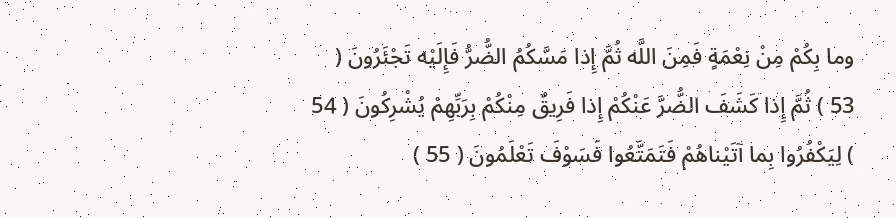وما بِكُمْ مِنْ نِعْمَةٍ فَمِنَ اللَّه ثُمَّ إِذا مَسَّكُمُ الضُّرُّ فَإِلَيْه تَجْئَرُونَ ( 53 ) ثُمَّ إِذا كَشَفَ الضُّرَّ عَنْكُمْ إِذا فَرِيقٌ مِنْكُمْ بِرَبِّهِمْ يُشْرِكُونَ ( 54 ) لِيَكْفُرُوا بِما آتَيْناهُمْ فَتَمَتَّعُوا فَسَوْفَ تَعْلَمُونَ ( 55 )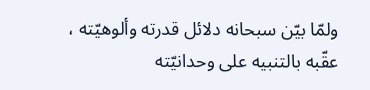ولمّا بيّن سبحانه دلائل قدرته وألوهيّته ، عقّبه بالتنبيه على وحدانيّته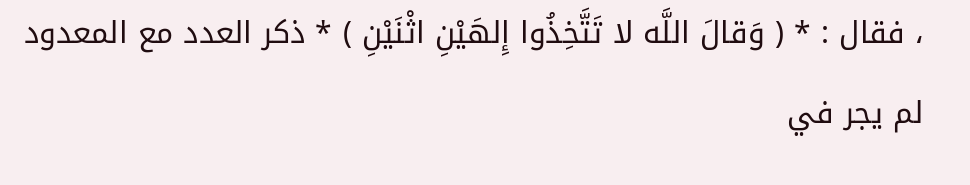، فقال : * ( وَقالَ اللَّه لا تَتَّخِذُوا إِلهَيْنِ اثْنَيْنِ ) * ذكر العدد مع المعدود لم يجر في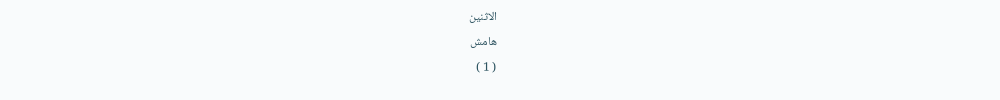الاثنين
هامش
( 1 )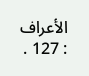الأعراف : 127 .